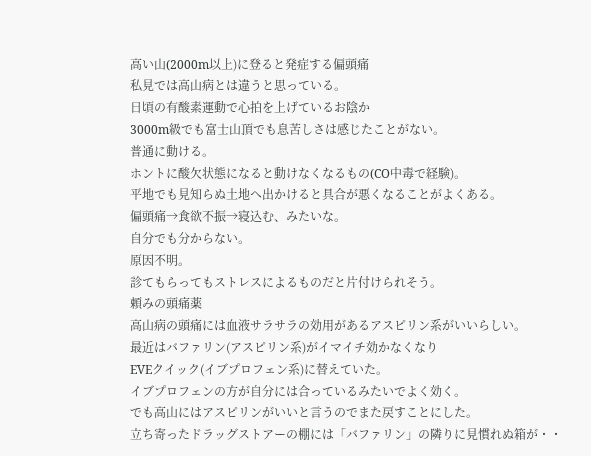高い山(2000m以上)に登ると発症する偏頭痛
私見では高山病とは違うと思っている。
日頃の有酸素運動で心拍を上げているお陰か
3000m級でも富士山頂でも息苦しさは感じたことがない。
普通に動ける。
ホントに酸欠状態になると動けなくなるもの(CO中毒で経験)。
平地でも見知らぬ土地へ出かけると具合が悪くなることがよくある。
偏頭痛→食欲不振→寝込む、みたいな。
自分でも分からない。
原因不明。
診てもらってもストレスによるものだと片付けられそう。
頼みの頭痛薬
高山病の頭痛には血液サラサラの効用があるアスピリン系がいいらしい。
最近はバファリン(アスピリン系)がイマイチ効かなくなり
EVEクイック(イブプロフェン系)に替えていた。
イブプロフェンの方が自分には合っているみたいでよく効く。
でも高山にはアスピリンがいいと言うのでまた戻すことにした。
立ち寄ったドラッグストアーの棚には「バファリン」の隣りに見慣れぬ箱が・・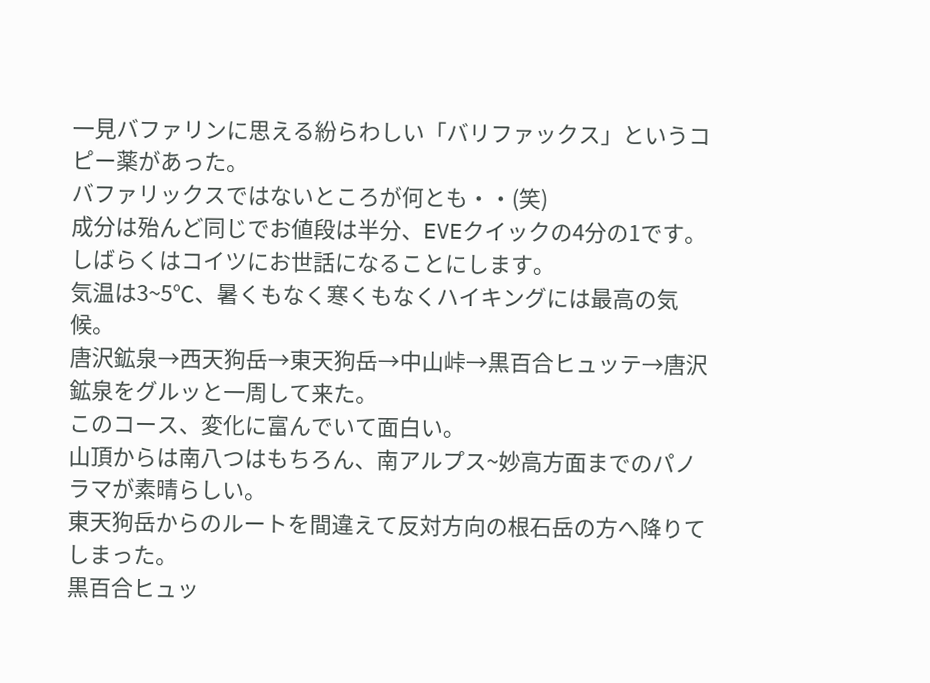一見バファリンに思える紛らわしい「バリファックス」というコピー薬があった。
バファリックスではないところが何とも・・(笑)
成分は殆んど同じでお値段は半分、EVEクイックの4分の1です。
しばらくはコイツにお世話になることにします。
気温は3~5℃、暑くもなく寒くもなくハイキングには最高の気候。
唐沢鉱泉→西天狗岳→東天狗岳→中山峠→黒百合ヒュッテ→唐沢鉱泉をグルッと一周して来た。
このコース、変化に富んでいて面白い。
山頂からは南八つはもちろん、南アルプス~妙高方面までのパノラマが素晴らしい。
東天狗岳からのルートを間違えて反対方向の根石岳の方へ降りてしまった。
黒百合ヒュッ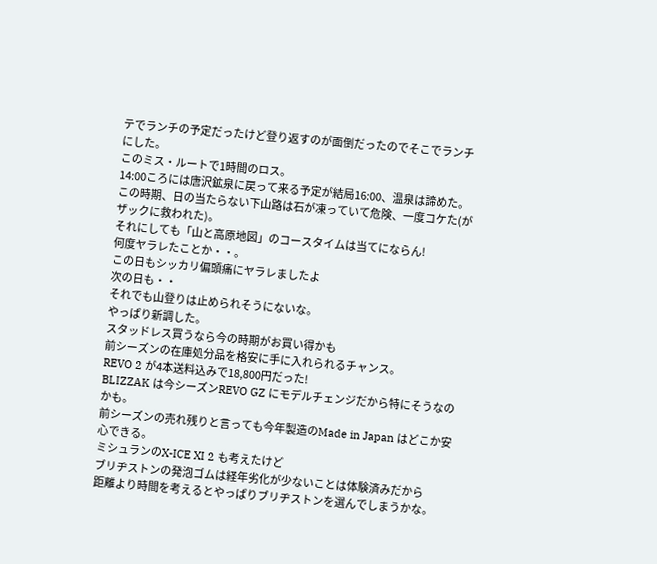テでランチの予定だったけど登り返すのが面倒だったのでそこでランチにした。
このミス・ルートで1時間のロス。
14:00ころには唐沢鉱泉に戻って来る予定が結局16:00、温泉は諦めた。
この時期、日の当たらない下山路は石が凍っていて危険、一度コケた(がザックに救われた)。
それにしても「山と高原地図」のコースタイムは当てにならん!
何度ヤラレたことか・・。
この日もシッカリ偏頭痛にヤラレましたよ
次の日も・・
それでも山登りは止められそうにないな。
やっぱり新調した。
スタッドレス買うなら今の時期がお買い得かも
前シーズンの在庫処分品を格安に手に入れられるチャンス。
REVO 2 が4本送料込みで18,800円だった!
BLIZZAK は今シーズンREVO GZ にモデルチェンジだから特にそうなのかも。
前シーズンの売れ残りと言っても今年製造のMade in Japan はどこか安心できる。
ミシュランのX-ICE XI 2 も考えたけど
ブリヂストンの発泡ゴムは経年劣化が少ないことは体験済みだから
距離より時間を考えるとやっぱりブリヂストンを選んでしまうかな。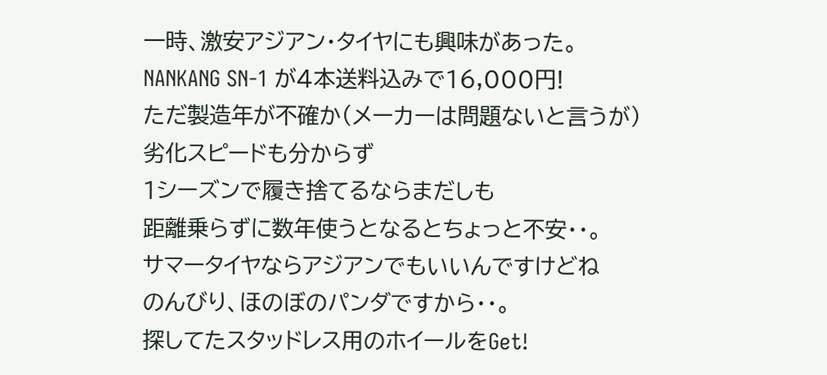一時、激安アジアン・タイヤにも興味があった。
NANKANG SN-1 が4本送料込みで16,000円!
ただ製造年が不確か(メーカーは問題ないと言うが)
劣化スピードも分からず
1シーズンで履き捨てるならまだしも
距離乗らずに数年使うとなるとちょっと不安・・。
サマータイヤならアジアンでもいいんですけどね
のんびり、ほのぼのパンダですから・・。
探してたスタッドレス用のホイールをGet!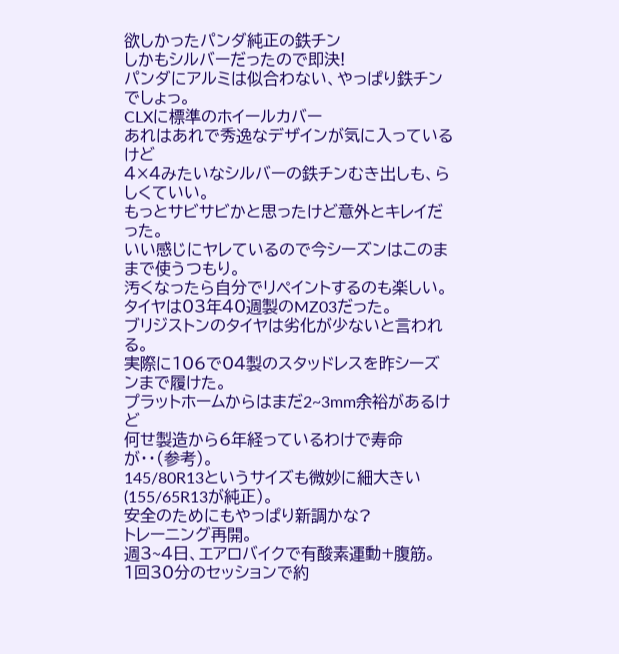欲しかったパンダ純正の鉄チン
しかもシルバーだったので即決!
パンダにアルミは似合わない、やっぱり鉄チンでしょっ。
CLXに標準のホイールカバー
あれはあれで秀逸なデザインが気に入っているけど
4×4みたいなシルバーの鉄チンむき出しも、らしくていい。
もっとサビサビかと思ったけど意外とキレイだった。
いい感じにヤレているので今シーズンはこのままで使うつもり。
汚くなったら自分でリペイントするのも楽しい。
タイヤは03年40週製のMZ03だった。
ブリジストンのタイヤは劣化が少ないと言われる。
実際に106で04製のスタッドレスを昨シーズンまで履けた。
プラットホームからはまだ2~3mm余裕があるけど
何せ製造から6年経っているわけで寿命が・・(参考)。
145/80R13というサイズも微妙に細大きい(155/65R13が純正)。
安全のためにもやっぱり新調かな?
トレーニング再開。
週3~4日、エアロバイクで有酸素運動+腹筋。
1回30分のセッションで約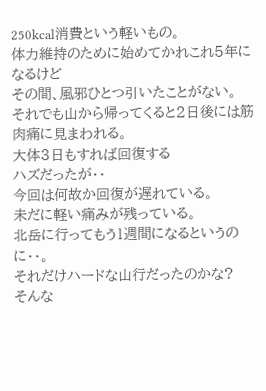250kcal消費という軽いもの。
体力維持のために始めてかれこれ5年になるけど
その間、風邪ひとつ引いたことがない。
それでも山から帰ってくると2日後には筋肉痛に見まわれる。
大体3日もすれば回復する
ハズだったが・・
今回は何故か回復が遅れている。
未だに軽い痛みが残っている。
北岳に行ってもう1週間になるというのに・・。
それだけハードな山行だったのかな?
そんな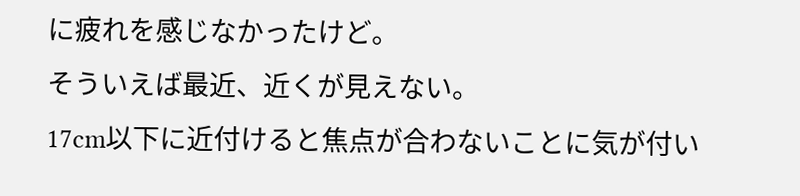に疲れを感じなかったけど。
そういえば最近、近くが見えない。
17cm以下に近付けると焦点が合わないことに気が付い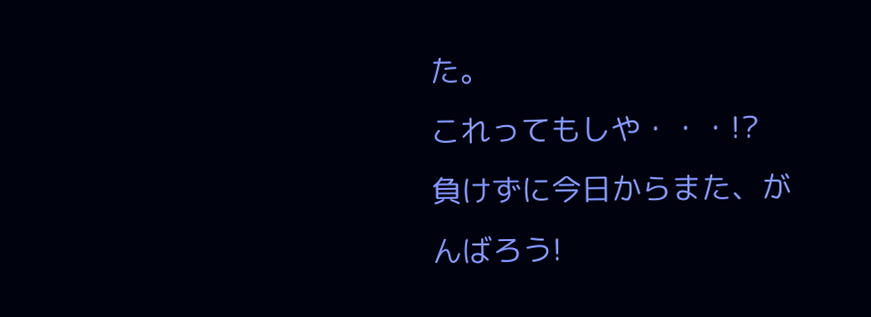た。
これってもしや・・・!?
負けずに今日からまた、がんばろう!